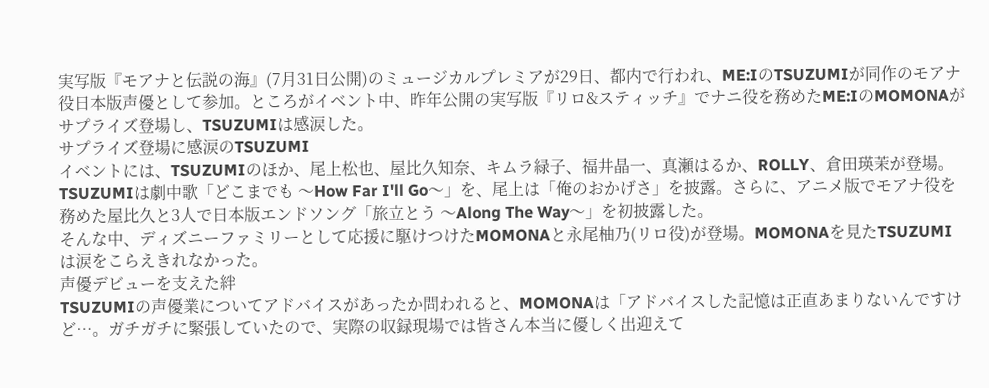実写版『モアナと伝説の海』(7月31日公開)のミュージカルプレミアが29日、都内で行われ、ME:IのTSUZUMIが同作のモアナ役日本版声優として参加。ところがイベント中、昨年公開の実写版『リロ&スティッチ』でナニ役を務めたME:IのMOMONAがサプライズ登場し、TSUZUMIは感涙した。
サプライズ登場に感涙のTSUZUMI
イベントには、TSUZUMIのほか、尾上松也、屋比久知奈、キムラ緑子、福井晶一、真瀬はるか、ROLLY、倉田瑛茉が登場。TSUZUMIは劇中歌「どこまでも 〜How Far I'll Go〜」を、尾上は「俺のおかげさ」を披露。さらに、アニメ版でモアナ役を務めた屋比久と3人で日本版エンドソング「旅立とう 〜Along The Way〜」を初披露した。
そんな中、ディズニーファミリーとして応援に駆けつけたMOMONAと永尾柚乃(リロ役)が登場。MOMONAを見たTSUZUMIは涙をこらえきれなかった。
声優デビューを支えた絆
TSUZUMIの声優業についてアドバイスがあったか問われると、MOMONAは「アドバイスした記憶は正直あまりないんですけど…。ガチガチに緊張していたので、実際の収録現場では皆さん本当に優しく出迎えて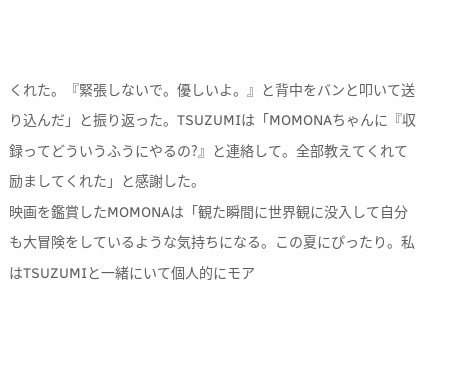くれた。『緊張しないで。優しいよ。』と背中をバンと叩いて送り込んだ」と振り返った。TSUZUMIは「MOMONAちゃんに『収録ってどういうふうにやるの?』と連絡して。全部教えてくれて励ましてくれた」と感謝した。
映画を鑑賞したMOMONAは「観た瞬間に世界観に没入して自分も大冒険をしているような気持ちになる。この夏にぴったり。私はTSUZUMIと一緒にいて個人的にモア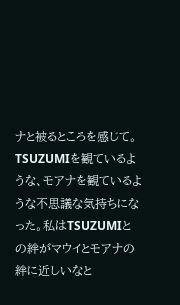ナと被るところを感じて。TSUZUMIを観ているような、モアナを観ているような不思議な気持ちになった。私はTSUZUMIとの絆がマウイとモアナの絆に近しいなと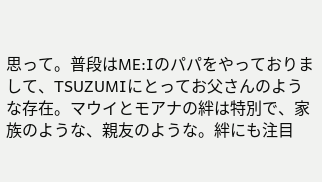思って。普段はME:Iのパパをやっておりまして、TSUZUMIにとってお父さんのような存在。マウイとモアナの絆は特別で、家族のような、親友のような。絆にも注目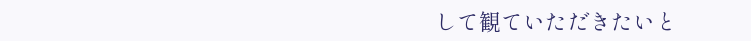して観ていただきたいと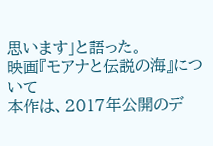思います」と語った。
映画『モアナと伝説の海』について
本作は、2017年公開のデ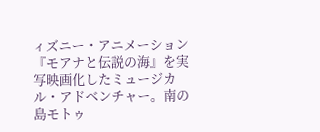ィズニー・アニメーション『モアナと伝説の海』を実写映画化したミュージカル・アドベンチャー。南の島モトゥ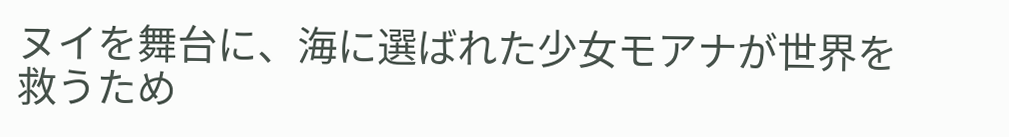ヌイを舞台に、海に選ばれた少女モアナが世界を救うため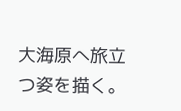大海原へ旅立つ姿を描く。